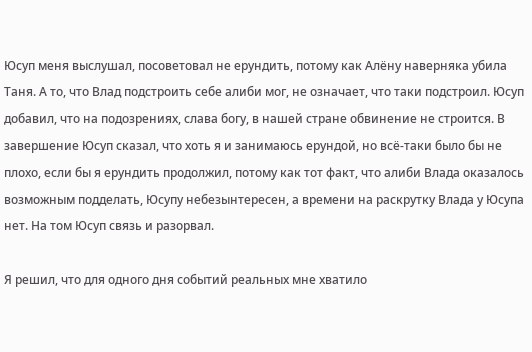Юсуп меня выслушал, посоветовал не ерундить, потому как Алёну наверняка убила Таня. А то, что Влад подстроить себе алиби мог, не означает, что таки подстроил. Юсуп добавил, что на подозрениях, слава богу, в нашей стране обвинение не строится. В завершение Юсуп сказал, что хоть я и занимаюсь ерундой, но всё-таки было бы не плохо, если бы я ерундить продолжил, потому как тот факт, что алиби Влада оказалось возможным подделать, Юсупу небезынтересен, а времени на раскрутку Влада у Юсупа нет. На том Юсуп связь и разорвал.

Я решил, что для одного дня событий реальных мне хватило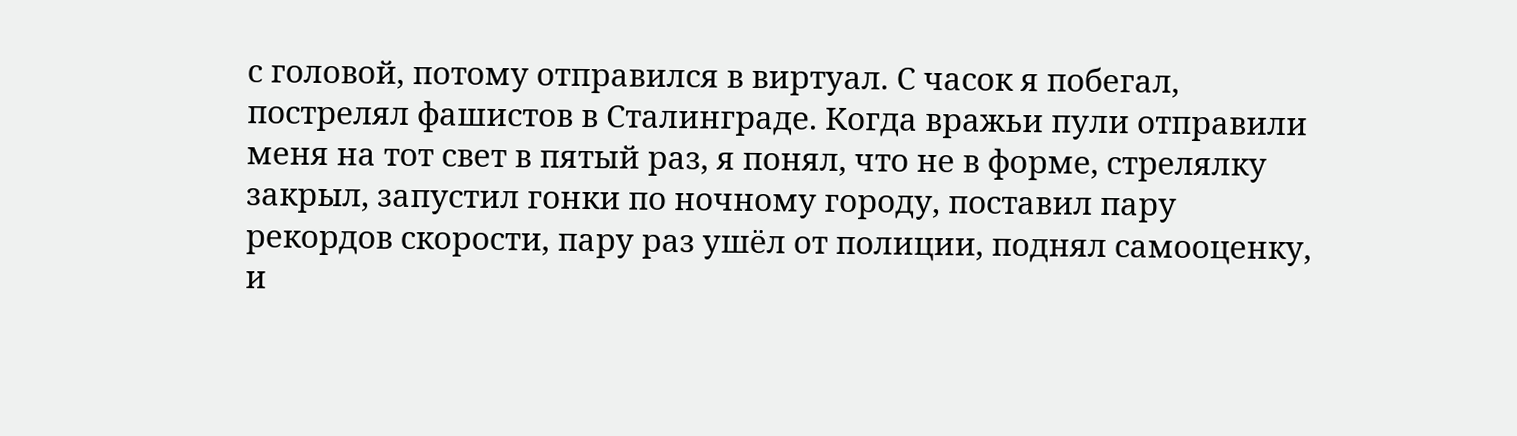с головой, потому отправился в виртуал. С часок я побегал, пострелял фашистов в Сталинграде. Когда вражьи пули отправили меня на тот свет в пятый раз, я понял, что не в форме, стрелялку закрыл, запустил гонки по ночному городу, поставил пару рекордов скорости, пару раз ушёл от полиции, поднял самооценку, и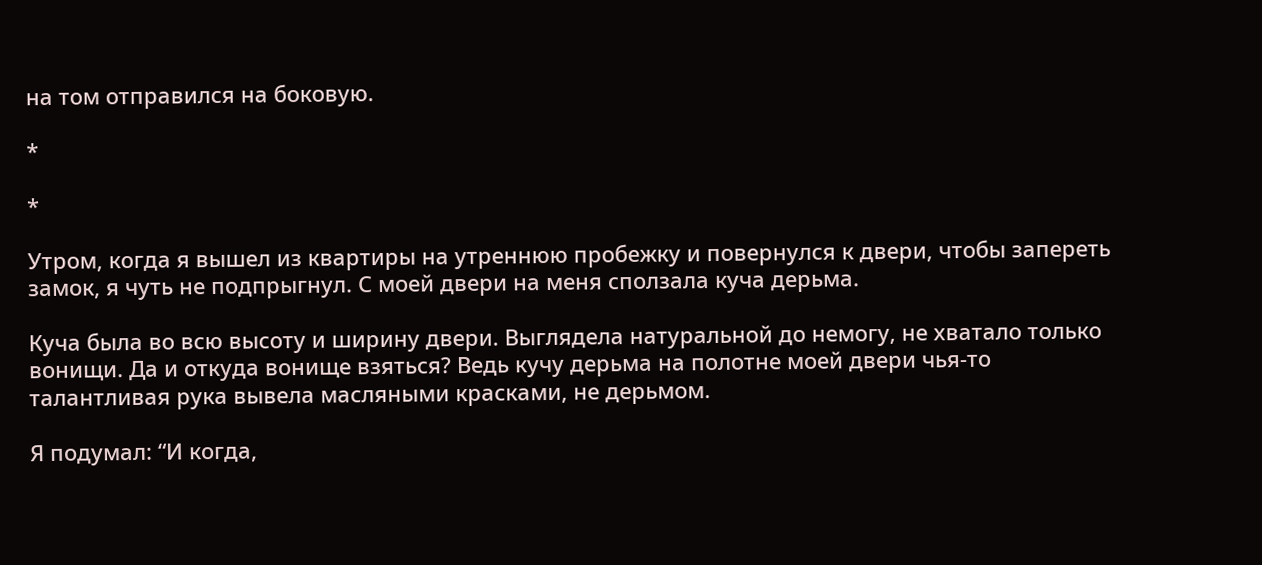на том отправился на боковую.

*

*

Утром, когда я вышел из квартиры на утреннюю пробежку и повернулся к двери, чтобы запереть замок, я чуть не подпрыгнул. С моей двери на меня сползала куча дерьма.

Куча была во всю высоту и ширину двери. Выглядела натуральной до немогу, не хватало только вонищи. Да и откуда вонище взяться? Ведь кучу дерьма на полотне моей двери чья-то талантливая рука вывела масляными красками, не дерьмом.

Я подумал: “И когда,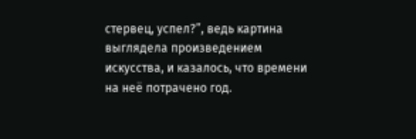стервец, успел?”, ведь картина выглядела произведением искусства, и казалось, что времени на неё потрачено год.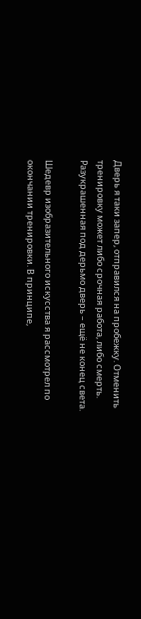Дверь я таки запер, отправился на пробежку. Отменить тренировку может либо срочная работа, либо смерть. Разукрашенная под дерьмо дверь – ещё не конец света.

Шедевр изобразительного искусства я рассмотрел по окончании тренировки. В принципе,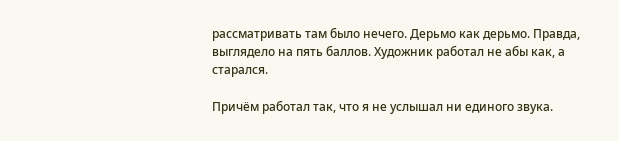рассматривать там было нечего. Дерьмо как дерьмо. Правда, выглядело на пять баллов. Художник работал не абы как, а старался.

Причём работал так, что я не услышал ни единого звука.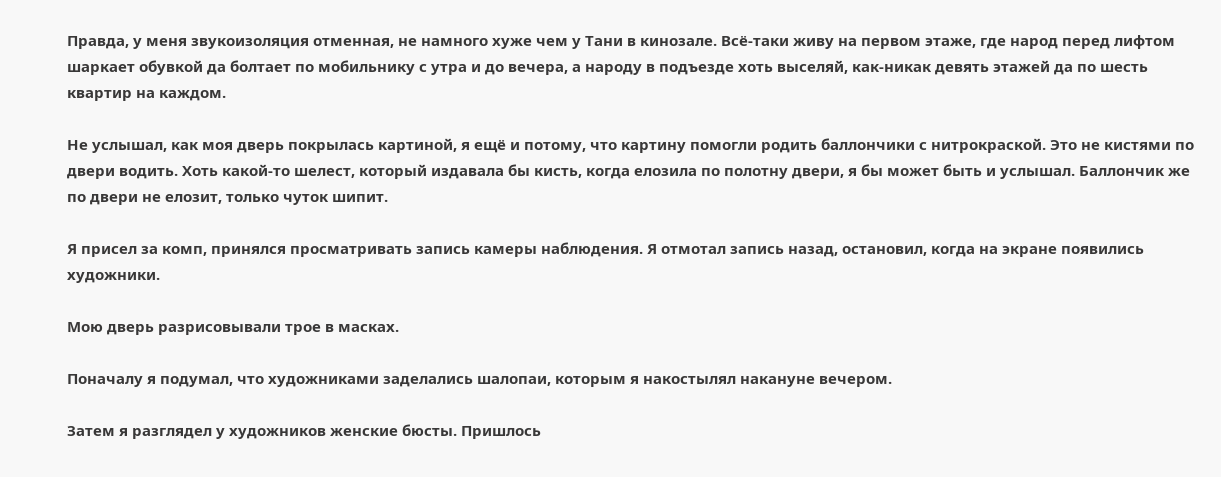Правда, у меня звукоизоляция отменная, не намного хуже чем у Тани в кинозале. Всё-таки живу на первом этаже, где народ перед лифтом шаркает обувкой да болтает по мобильнику с утра и до вечера, а народу в подъезде хоть выселяй, как-никак девять этажей да по шесть квартир на каждом.

Не услышал, как моя дверь покрылась картиной, я ещё и потому, что картину помогли родить баллончики с нитрокраской. Это не кистями по двери водить. Хоть какой-то шелест, который издавала бы кисть, когда елозила по полотну двери, я бы может быть и услышал. Баллончик же по двери не елозит, только чуток шипит.

Я присел за комп, принялся просматривать запись камеры наблюдения. Я отмотал запись назад, остановил, когда на экране появились художники.

Мою дверь разрисовывали трое в масках.

Поначалу я подумал, что художниками заделались шалопаи, которым я накостылял накануне вечером.

Затем я разглядел у художников женские бюсты. Пришлось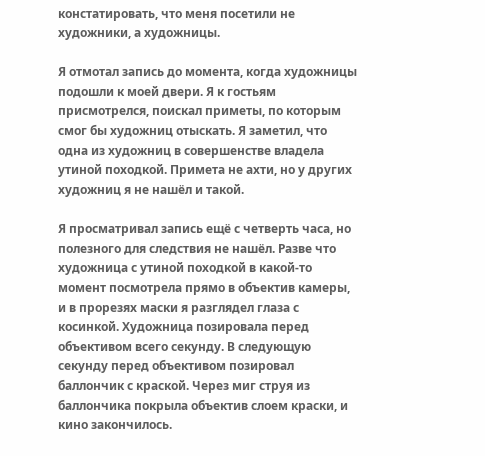констатировать, что меня посетили не художники, а художницы.

Я отмотал запись до момента, когда художницы подошли к моей двери. Я к гостьям присмотрелся, поискал приметы, по которым смог бы художниц отыскать. Я заметил, что одна из художниц в совершенстве владела утиной походкой. Примета не ахти, но у других художниц я не нашёл и такой.

Я просматривал запись ещё с четверть часа, но полезного для следствия не нашёл. Разве что художница с утиной походкой в какой-то момент посмотрела прямо в объектив камеры, и в прорезях маски я разглядел глаза с косинкой. Художница позировала перед объективом всего секунду. В следующую секунду перед объективом позировал баллончик с краской. Через миг струя из баллончика покрыла объектив слоем краски, и кино закончилось.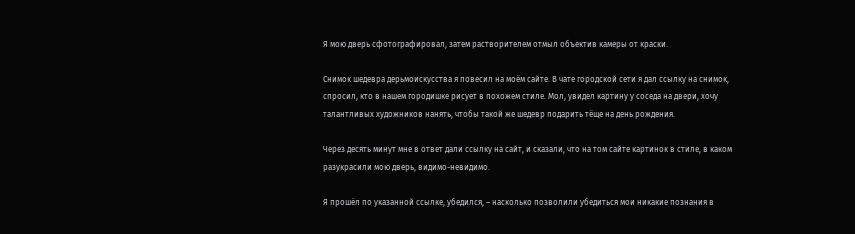Я мою дверь сфотографировал, затем растворителем отмыл объектив камеры от краски.

Снимок шедевра дерьмоискусства я повесил на моём сайте. В чате городской сети я дал ссылку на снимок, спросил, кто в нашем городишке рисует в похожем стиле. Мол, увидел картину у соседа на двери, хочу талантливых художников нанять, чтобы такой же шедевр подарить тёще на день рождения.

Через десять минут мне в ответ дали ссылку на сайт, и сказали, что на том сайте картинок в стиле, в каком разукрасили мою дверь, видимо-невидимо.

Я прошёл по указанной ссылке, убедился, – насколько позволили убедиться мои никакие познания в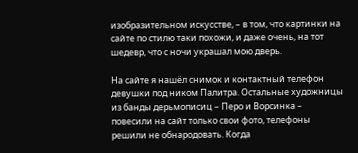изобразительном искусстве, – в том, что картинки на сайте по стилю таки похожи, и даже очень, на тот шедевр, что с ночи украшал мою дверь.

На сайте я нашёл снимок и контактный телефон девушки под ником Палитра. Остальные художницы из банды дерьмописиц – Перо и Ворсинка – повесили на сайт только свои фото, телефоны решили не обнародовать. Когда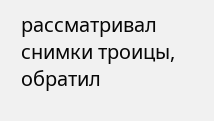рассматривал снимки троицы, обратил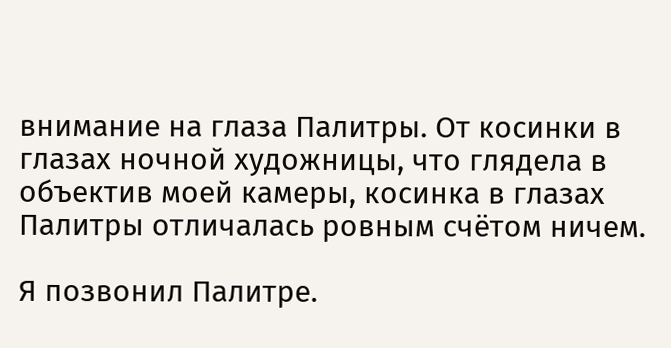внимание на глаза Палитры. От косинки в глазах ночной художницы, что глядела в объектив моей камеры, косинка в глазах Палитры отличалась ровным счётом ничем.

Я позвонил Палитре.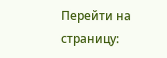Перейти на страницу: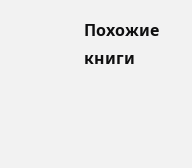Похожие книги